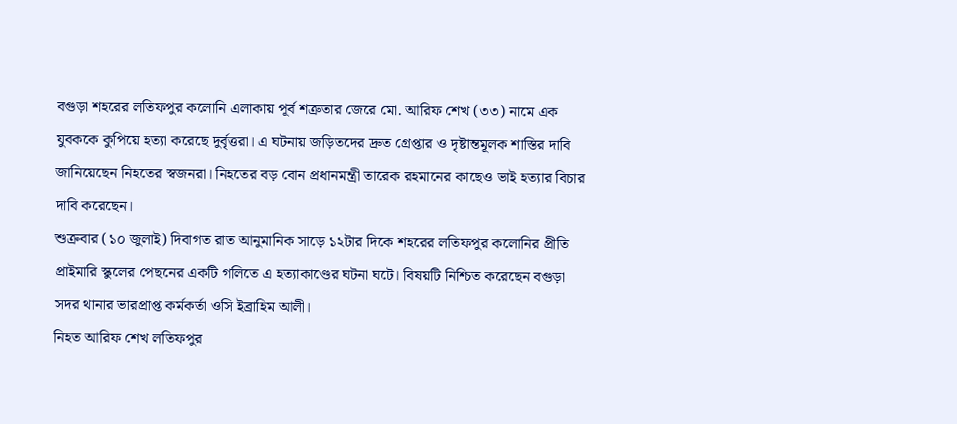বগুড়া শহরের লতিফপুর কলোনি এলাকায় পূর্ব শত্রুতার জেরে মো. আরিফ শেখ (৩৩) নামে এক যুবককে কুপিয়ে হত্যা করেছে দুর্বৃত্তরা। এ ঘটনায় জড়িতদের দ্রুত গ্রেপ্তার ও দৃষ্টান্তমূলক শাস্তির দাবি জানিয়েছেন নিহতের স্বজনরা। নিহতের বড় বোন প্রধানমন্ত্রী তারেক রহমানের কাছেও ভাই হত্যার বিচার দাবি করেছেন।
শুক্রবার (১০ জুলাই) দিবাগত রাত আনুমানিক সাড়ে ১২টার দিকে শহরের লতিফপুর কলোনির প্রীতি প্রাইমারি স্কুলের পেছনের একটি গলিতে এ হত্যাকাণ্ডের ঘটনা ঘটে। বিষয়টি নিশ্চিত করেছেন বগুড়া সদর থানার ভারপ্রাপ্ত কর্মকর্তা ওসি ইব্রাহিম আলী।
নিহত আরিফ শেখ লতিফপুর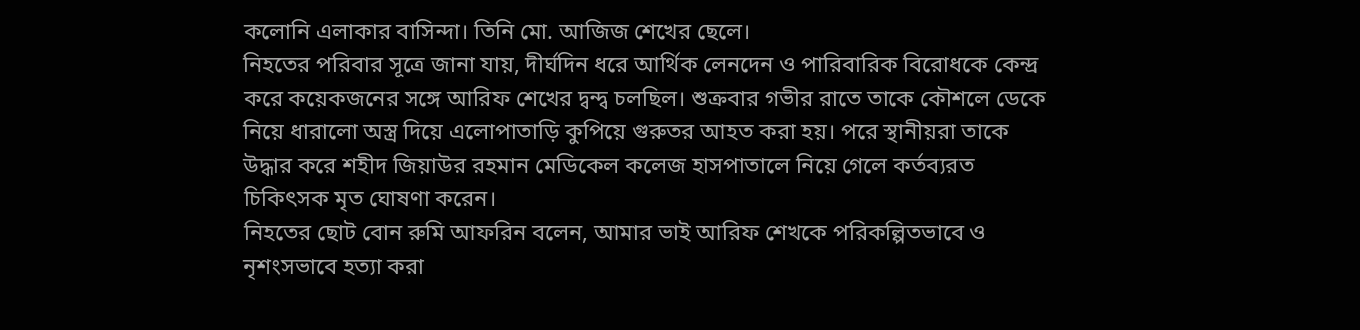কলোনি এলাকার বাসিন্দা। তিনি মো. আজিজ শেখের ছেলে।
নিহতের পরিবার সূত্রে জানা যায়, দীর্ঘদিন ধরে আর্থিক লেনদেন ও পারিবারিক বিরোধকে কেন্দ্র করে কয়েকজনের সঙ্গে আরিফ শেখের দ্বন্দ্ব চলছিল। শুক্রবার গভীর রাতে তাকে কৌশলে ডেকে নিয়ে ধারালো অস্ত্র দিয়ে এলোপাতাড়ি কুপিয়ে গুরুতর আহত করা হয়। পরে স্থানীয়রা তাকে উদ্ধার করে শহীদ জিয়াউর রহমান মেডিকেল কলেজ হাসপাতালে নিয়ে গেলে কর্তব্যরত চিকিৎসক মৃত ঘোষণা করেন।
নিহতের ছোট বোন রুমি আফরিন বলেন, আমার ভাই আরিফ শেখকে পরিকল্পিতভাবে ও নৃশংসভাবে হত্যা করা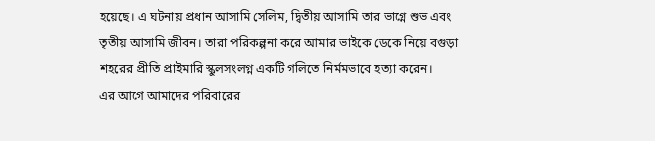হয়েছে। এ ঘটনায় প্রধান আসামি সেলিম, দ্বিতীয় আসামি তার ভাগ্নে শুভ এবং তৃতীয় আসামি জীবন। তারা পরিকল্পনা করে আমার ভাইকে ডেকে নিয়ে বগুড়া শহরের প্রীতি প্রাইমারি স্কুলসংলগ্ন একটি গলিতে নির্মমভাবে হত্যা করেন।
এর আগে আমাদের পরিবারের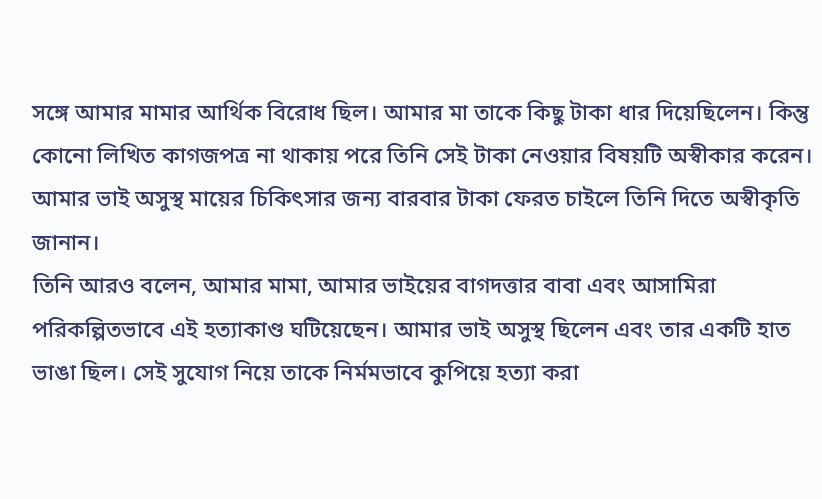সঙ্গে আমার মামার আর্থিক বিরোধ ছিল। আমার মা তাকে কিছু টাকা ধার দিয়েছিলেন। কিন্তু কোনো লিখিত কাগজপত্র না থাকায় পরে তিনি সেই টাকা নেওয়ার বিষয়টি অস্বীকার করেন। আমার ভাই অসুস্থ মায়ের চিকিৎসার জন্য বারবার টাকা ফেরত চাইলে তিনি দিতে অস্বীকৃতি জানান।
তিনি আরও বলেন, আমার মামা, আমার ভাইয়ের বাগদত্তার বাবা এবং আসামিরা পরিকল্পিতভাবে এই হত্যাকাণ্ড ঘটিয়েছেন। আমার ভাই অসুস্থ ছিলেন এবং তার একটি হাত ভাঙা ছিল। সেই সুযোগ নিয়ে তাকে নির্মমভাবে কুপিয়ে হত্যা করা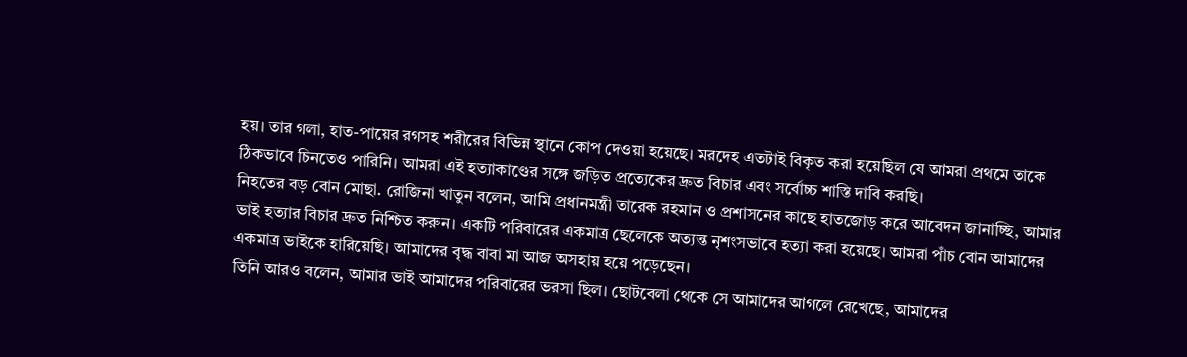হয়। তার গলা, হাত-পায়ের রগসহ শরীরের বিভিন্ন স্থানে কোপ দেওয়া হয়েছে। মরদেহ এতটাই বিকৃত করা হয়েছিল যে আমরা প্রথমে তাকে ঠিকভাবে চিনতেও পারিনি। আমরা এই হত্যাকাণ্ডের সঙ্গে জড়িত প্রত্যেকের দ্রুত বিচার এবং সর্বোচ্চ শাস্তি দাবি করছি।
নিহতের বড় বোন মোছা. রোজিনা খাতুন বলেন, আমি প্রধানমন্ত্রী তারেক রহমান ও প্রশাসনের কাছে হাতজোড় করে আবেদন জানাচ্ছি, আমার ভাই হত্যার বিচার দ্রুত নিশ্চিত করুন। একটি পরিবারের একমাত্র ছেলেকে অত্যন্ত নৃশংসভাবে হত্যা করা হয়েছে। আমরা পাঁচ বোন আমাদের একমাত্র ভাইকে হারিয়েছি। আমাদের বৃদ্ধ বাবা মা আজ অসহায় হয়ে পড়েছেন।
তিনি আরও বলেন, আমার ভাই আমাদের পরিবারের ভরসা ছিল। ছোটবেলা থেকে সে আমাদের আগলে রেখেছে, আমাদের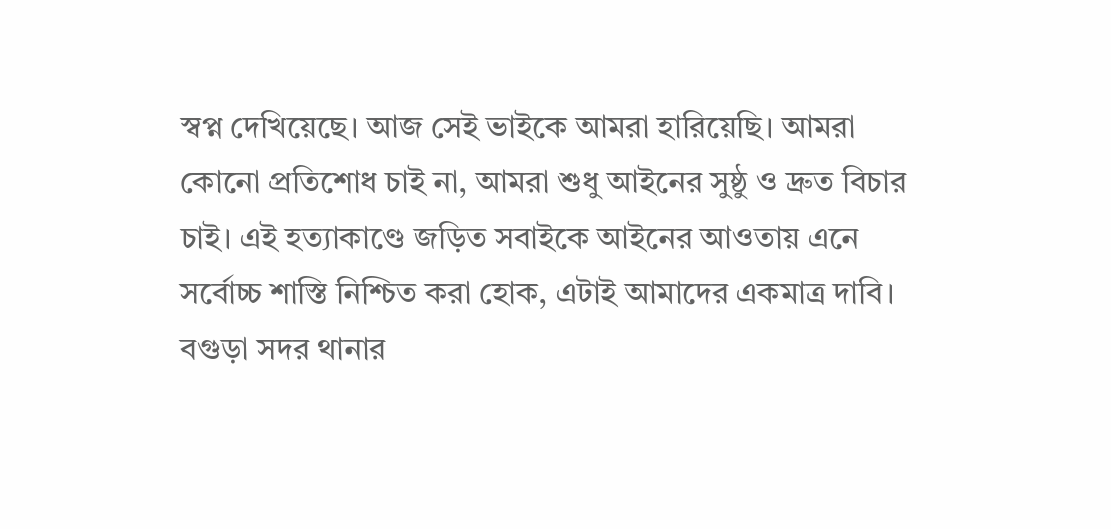স্বপ্ন দেখিয়েছে। আজ সেই ভাইকে আমরা হারিয়েছি। আমরা কোনো প্রতিশোধ চাই না, আমরা শুধু আইনের সুষ্ঠু ও দ্রুত বিচার চাই। এই হত্যাকাণ্ডে জড়িত সবাইকে আইনের আওতায় এনে সর্বোচ্চ শাস্তি নিশ্চিত করা হোক, এটাই আমাদের একমাত্র দাবি।
বগুড়া সদর থানার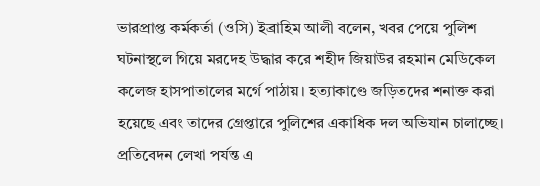ভারপ্রাপ্ত কর্মকর্তা (ওসি) ইব্রাহিম আলী বলেন, খবর পেয়ে পুলিশ ঘটনাস্থলে গিয়ে মরদেহ উদ্ধার করে শহীদ জিয়াউর রহমান মেডিকেল কলেজ হাসপাতালের মর্গে পাঠায়। হত্যাকাণ্ডে জড়িতদের শনাক্ত করা হয়েছে এবং তাদের গ্রেপ্তারে পুলিশের একাধিক দল অভিযান চালাচ্ছে।
প্রতিবেদন লেখা পর্যন্ত এ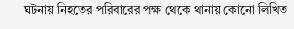ঘটনায় নিহতের পরিবারের পক্ষ থেকে থানায় কোনো লিখিত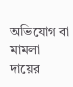অভিযোগ বা মামলা দায়ের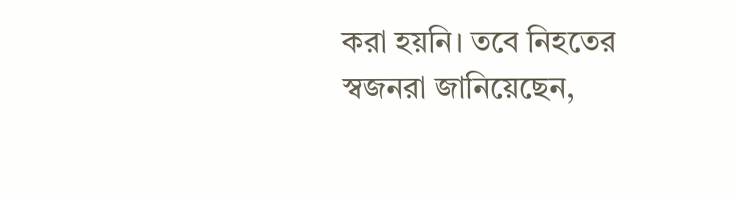করা হয়নি। তবে নিহতের স্বজনরা জানিয়েছেন,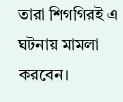তারা শিগগিরই এ ঘটনায় মামলা করবেন।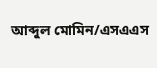আব্দুল মোমিন/এসএএস